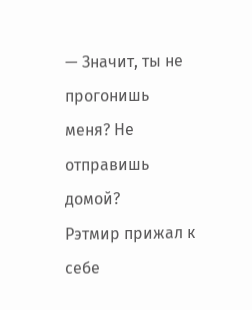— Значит, ты не прогонишь меня? Не отправишь домой?
Рэтмир прижал к себе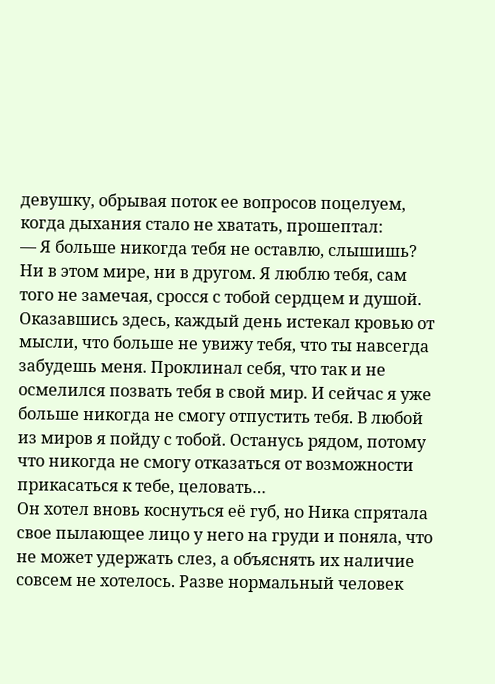девушку, обрывая поток ее вопросов поцелуем, когда дыхания стало не хватать, прошептал:
— Я больше никогда тебя не оставлю, слышишь? Ни в этом мире, ни в другом. Я люблю тебя, сам того не замечая, сросся с тобой сердцем и душой. Оказавшись здесь, каждый день истекал кровью от мысли, что больше не увижу тебя, что ты навсегда забудешь меня. Проклинал себя, что так и не осмелился позвать тебя в свой мир. И сейчас я уже больше никогда не смогу отпустить тебя. В любой из миров я пойду с тобой. Останусь рядом, потому что никогда не смогу отказаться от возможности прикасаться к тебе, целовать…
Он хотел вновь коснуться её губ, но Ника спрятала свое пылающее лицо у него на груди и поняла, что не может удержать слез, а объяснять их наличие совсем не хотелось. Разве нормальный человек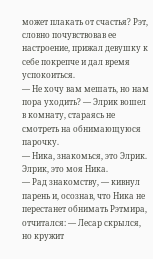может плакать от счастья? Рэт, словно почувствовав ее настроение, прижал девушку к себе покрепче и дал время успокоиться.
— Не хочу вам мешать, но нам пора уходить? — Элрик вошел в комнату, стараясь не смотреть на обнимающуюся парочку.
— Ника, знакомься, это Элрик. Элрик, это моя Ника.
— Рад знакомству, — кивнул парень и, осознав, что Ника не перестанет обнимать Рэтмира, отчитался: — Лесар скрылся, но кружит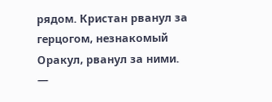рядом. Кристан рванул за герцогом, незнакомый Оракул, рванул за ними.
—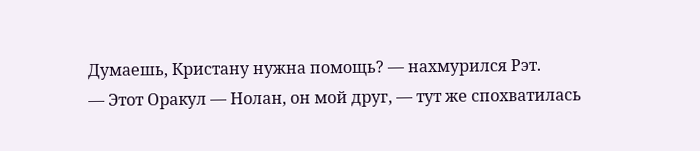Думаешь, Кристану нужна помощь? — нахмурился Рэт.
— Этот Оракул — Нолан, он мой друг, — тут же спохватилась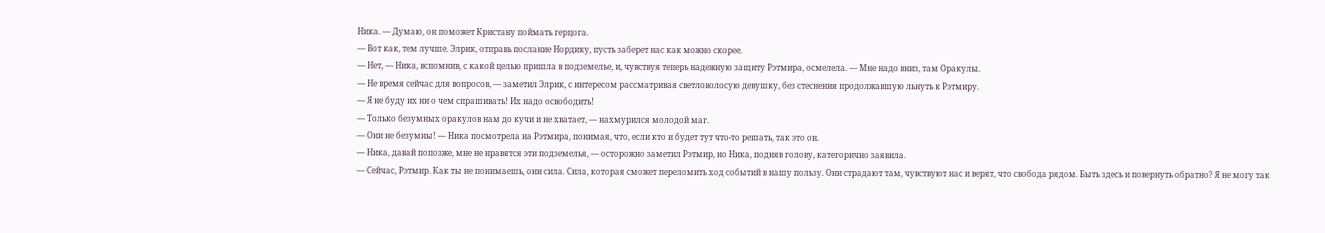Ника. — Думаю, он поможет Кристану поймать герцога.
— Вот как, тем лучше. Элрик, отправь послание Нордику, пусть заберет нас как можно скорее.
— Нет, — Ника, вспомнив, с какой целью пришла в подземелье, и, чувствуя теперь надежную защиту Рэтмира, осмелела. — Мне надо вниз, там Оракулы.
— Не время сейчас для вопросов, — заметил Элрик, с интересом рассматривая светловолосую девушку, без стеснения продолжавшую льнуть к Рэтмиру.
— Я не буду их ни о чем спрашивать! Их надо освободить!
— Только безумных оракулов нам до кучи и не хватает, — нахмурился молодой маг.
— Они не безумны! — Ника посмотрела на Рэтмира, понимая, что, если кто и будет тут что-то решать, так это он.
— Ника, давай попозже, мне не нравятся эти подземелья, — осторожно заметил Рэтмир, но Ника, подняв голову, категорично заявила.
— Сейчас, Рэтмир. Как ты не понимаешь, они сила. Сила, которая сможет переломить ход событий в нашу пользу. Они страдают там, чувствуют нас и верят, что свобода рядом. Быть здесь и повернуть обратно? Я не могу так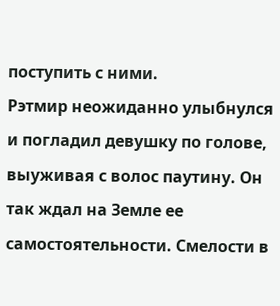поступить с ними.
Рэтмир неожиданно улыбнулся и погладил девушку по голове, выуживая с волос паутину. Он так ждал на Земле ее самостоятельности. Смелости в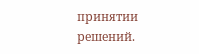принятии решений.